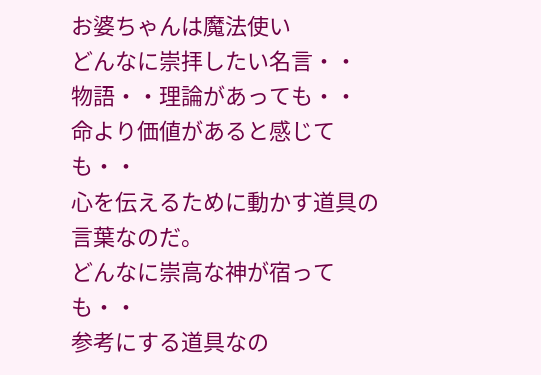お婆ちゃんは魔法使い
どんなに崇拝したい名言・・
物語・・理論があっても・・
命より価値があると感じても・・
心を伝えるために動かす道具の言葉なのだ。
どんなに崇高な神が宿っても・・
参考にする道具なの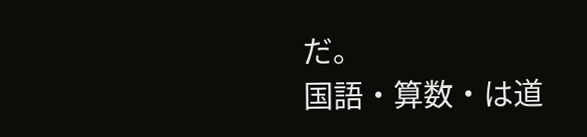だ。
国語・算数・は道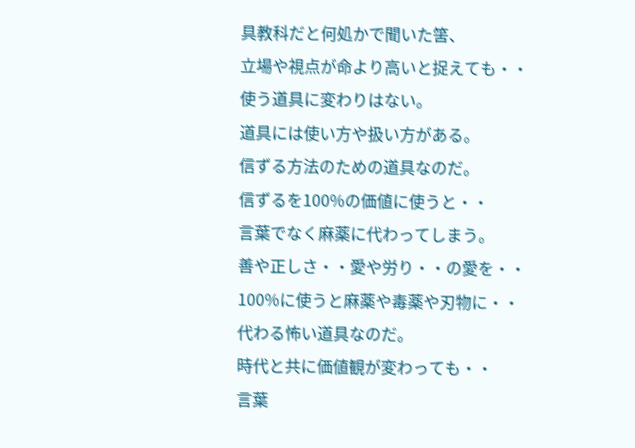具教科だと何処かで聞いた筈、
立場や視点が命より高いと捉えても・・
使う道具に変わりはない。
道具には使い方や扱い方がある。
信ずる方法のための道具なのだ。
信ずるを100%の価値に使うと・・
言葉でなく麻薬に代わってしまう。
善や正しさ・・愛や労り・・の愛を・・
100%に使うと麻薬や毒薬や刃物に・・
代わる怖い道具なのだ。
時代と共に価値観が変わっても・・
言葉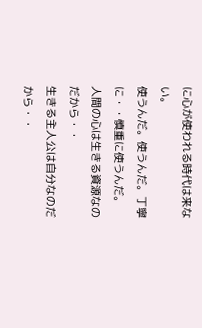に心が使われる時代は来ない。
使うんだ。使うんだ。丁寧に・・慎重に使うんだ。
人間の心は生きる資源なのだから・・
生きる主人公は自分なのだから・・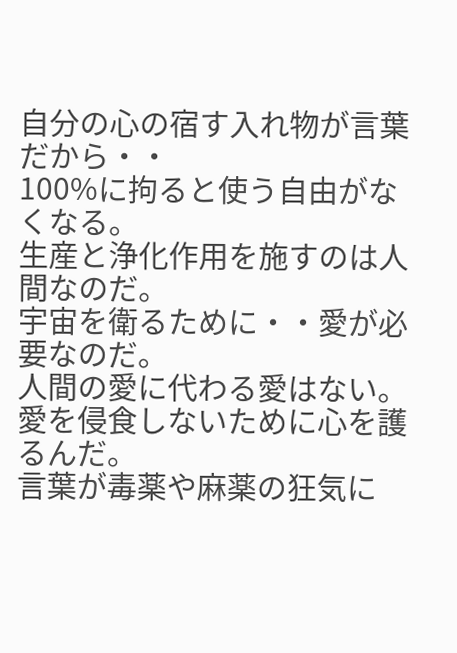自分の心の宿す入れ物が言葉だから・・
100%に拘ると使う自由がなくなる。
生産と浄化作用を施すのは人間なのだ。
宇宙を衛るために・・愛が必要なのだ。
人間の愛に代わる愛はない。
愛を侵食しないために心を護るんだ。
言葉が毒薬や麻薬の狂気に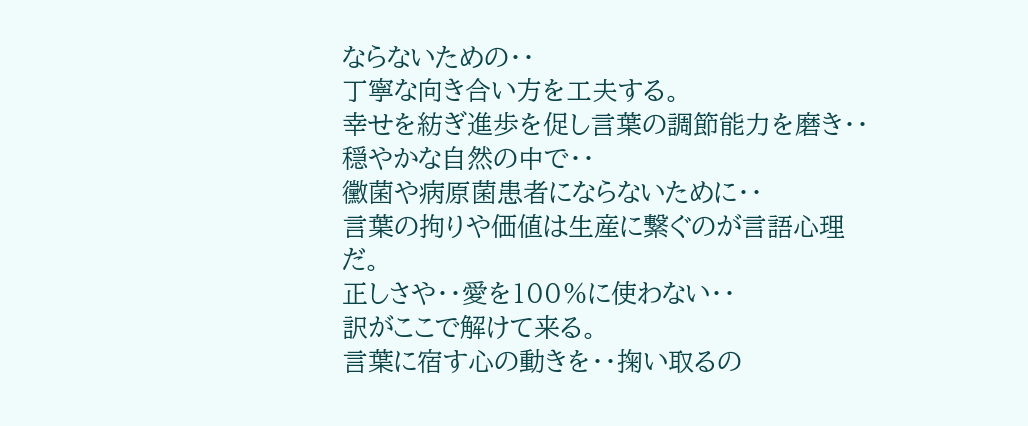ならないための・・
丁寧な向き合い方を工夫する。
幸せを紡ぎ進歩を促し言葉の調節能力を磨き・・
穏やかな自然の中で・・
黴菌や病原菌患者にならないために・・
言葉の拘りや価値は生産に繋ぐのが言語心理だ。
正しさや・・愛を100%に使わない・・
訳がここで解けて来る。
言葉に宿す心の動きを・・掬い取るの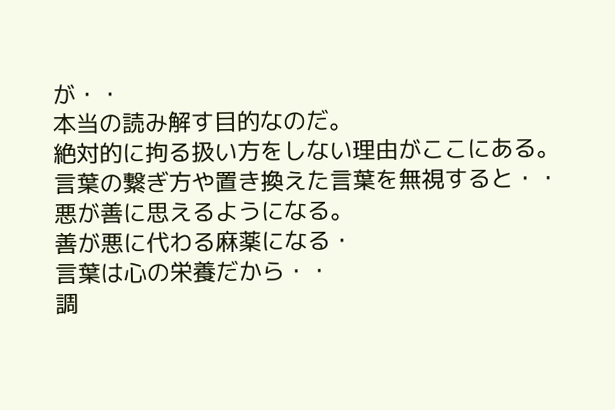が・・
本当の読み解す目的なのだ。
絶対的に拘る扱い方をしない理由がここにある。
言葉の繋ぎ方や置き換えた言葉を無視すると・・
悪が善に思えるようになる。
善が悪に代わる麻薬になる・
言葉は心の栄養だから・・
調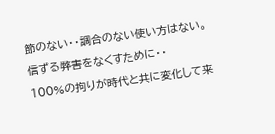節のない・・調合のない使い方はない。
信ずる弊害をなくすために・・
100%の拘りが時代と共に変化して来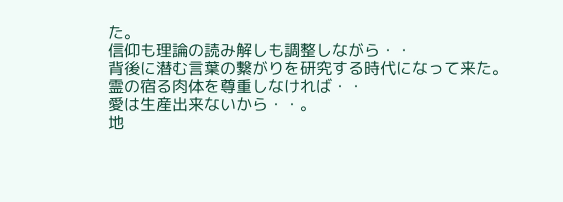た。
信仰も理論の読み解しも調整しながら・・
背後に潜む言葉の繋がりを研究する時代になって来た。
霊の宿る肉体を尊重しなければ・・
愛は生産出来ないから・・。
地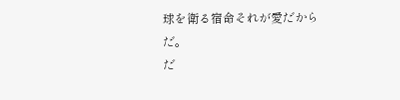球を衛る宿命それが愛だからだ。
だ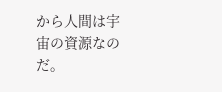から人間は宇宙の資源なのだ。